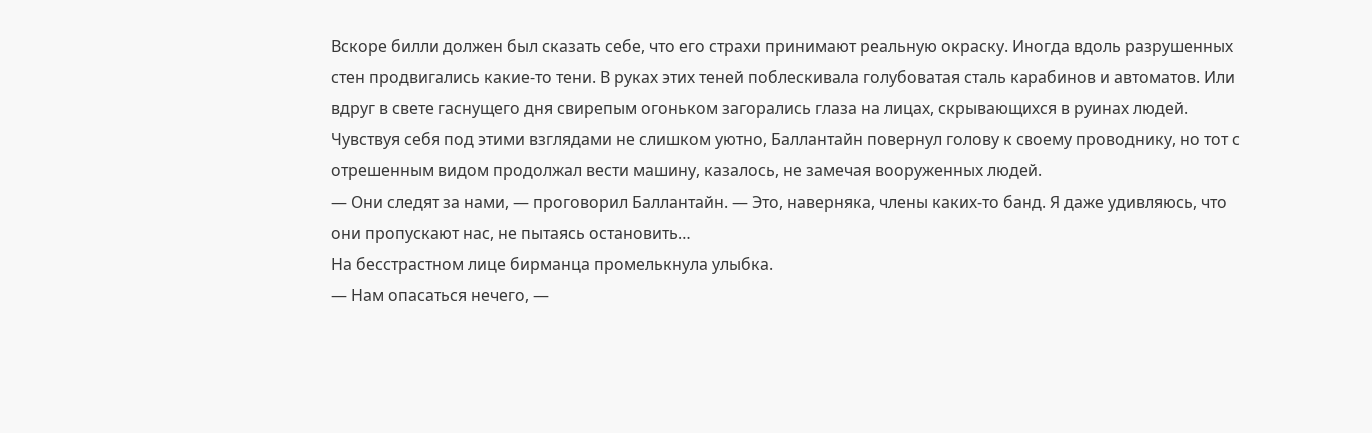Вскоре билли должен был сказать себе, что его страхи принимают реальную окраску. Иногда вдоль разрушенных стен продвигались какие-то тени. В руках этих теней поблескивала голубоватая сталь карабинов и автоматов. Или вдруг в свете гаснущего дня свирепым огоньком загорались глаза на лицах, скрывающихся в руинах людей.
Чувствуя себя под этими взглядами не слишком уютно, Баллантайн повернул голову к своему проводнику, но тот с отрешенным видом продолжал вести машину, казалось, не замечая вооруженных людей.
— Они следят за нами, — проговорил Баллантайн. — Это, наверняка, члены каких-то банд. Я даже удивляюсь, что они пропускают нас, не пытаясь остановить…
На бесстрастном лице бирманца промелькнула улыбка.
— Нам опасаться нечего, —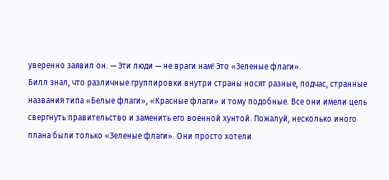уверенно заявил он. — Эти люди — не враги нам! Это «Зеленые флаги».
Билл знал, что различные группировки внутри страны носят разные, подчас, странные названия типа «Белые флаги», «Красные флаги» и тому подобные. Все они имели цель свергнуть правительство и заменить его военной хунтой. Пожалуй, несколько иного плана были только «Зеленые флаги». Они просто хотели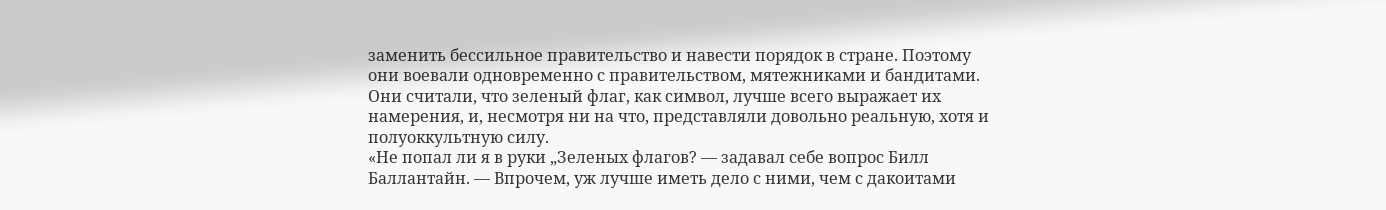заменить бессильное правительство и навести порядок в стране. Поэтому они воевали одновременно с правительством, мятежниками и бандитами. Они считали, что зеленый флаг, как символ, лучше всего выражает их намерения, и, несмотря ни на что, представляли довольно реальную, хотя и полуоккультную силу.
«Не попал ли я в руки „Зеленых флагов? — задавал себе вопрос Билл Баллантайн. — Впрочем, уж лучше иметь дело с ними, чем с дакоитами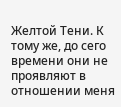Желтой Тени. К тому же, до сего времени они не проявляют в отношении меня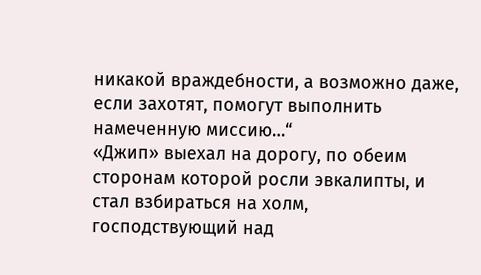никакой враждебности, а возможно даже, если захотят, помогут выполнить намеченную миссию…“
«Джип» выехал на дорогу, по обеим сторонам которой росли эвкалипты, и стал взбираться на холм, господствующий над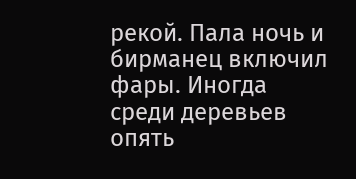рекой. Пала ночь и бирманец включил фары. Иногда среди деревьев опять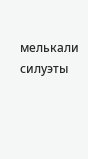мелькали силуэты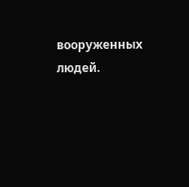вооруженных людей.